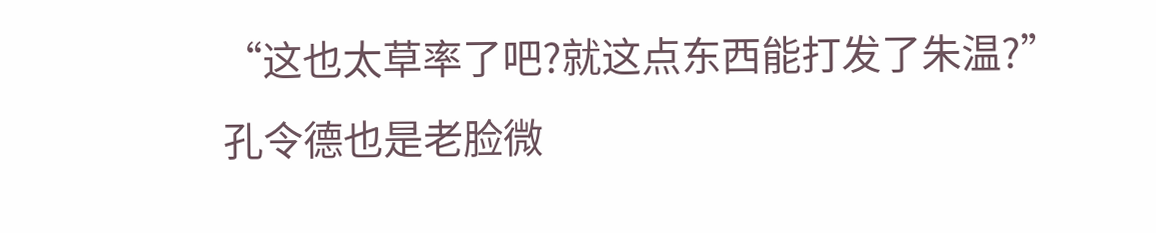“这也太草率了吧?就这点东西能打发了朱温?”
孔令德也是老脸微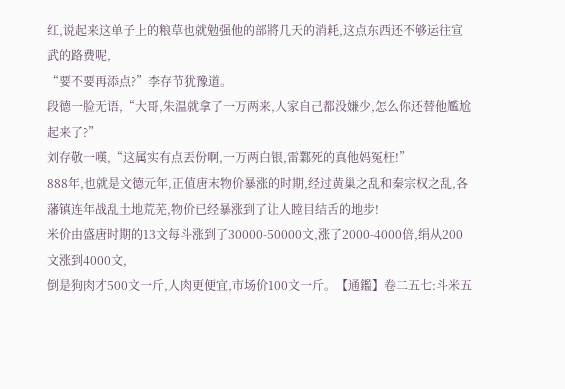红,说起来这单子上的粮草也就勉强他的部將几天的消耗,这点东西还不够运往宣武的路费呢,
“要不要再添点?”李存节犹豫道。
段德一脸无语,“大哥,朱温就拿了一万两来,人家自己都没嫌少,怎么你还替他尷尬起来了?”
刘存敬一嘆,“这属实有点丟份啊,一万两白银,雷鄴死的真他妈冤枉!”
888年,也就是文德元年,正值唐末物价暴涨的时期,经过黄巢之乱和秦宗权之乱,各藩镇连年战乱土地荒芜,物价已经暴涨到了让人瞠目结舌的地步!
米价由盛唐时期的13文每斗涨到了30000-50000文,涨了2000-4000倍,绢从200文涨到4000文,
倒是狗肉才500文一斤,人肉更便宜,市场价100文一斤。【通鑑】卷二五七:斗米五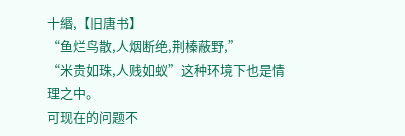十緡,【旧唐书】
“鱼烂鸟散,人烟断绝,荆榛蔽野,”
“米贵如珠,人贱如蚁”这种环境下也是情理之中。
可现在的问题不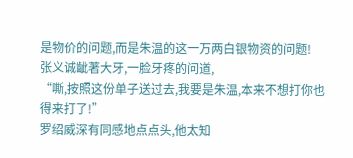是物价的问题,而是朱温的这一万两白银物资的问题!
张义诚齜著大牙,一脸牙疼的问道,
“嘶,按照这份单子送过去,我要是朱温,本来不想打你也得来打了!”
罗绍威深有同感地点点头,他太知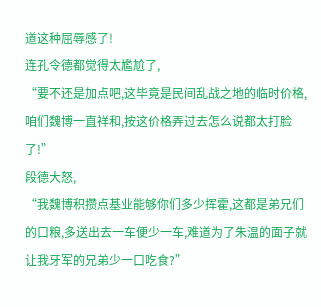道这种屈辱感了!
连孔令德都觉得太尷尬了,
“要不还是加点吧,这毕竟是民间乱战之地的临时价格,咱们魏博一直祥和,按这价格弄过去怎么说都太打脸了!”
段德大怒,
“我魏博积攒点基业能够你们多少挥霍,这都是弟兄们的口粮,多送出去一车便少一车,难道为了朱温的面子就让我牙军的兄弟少一口吃食?”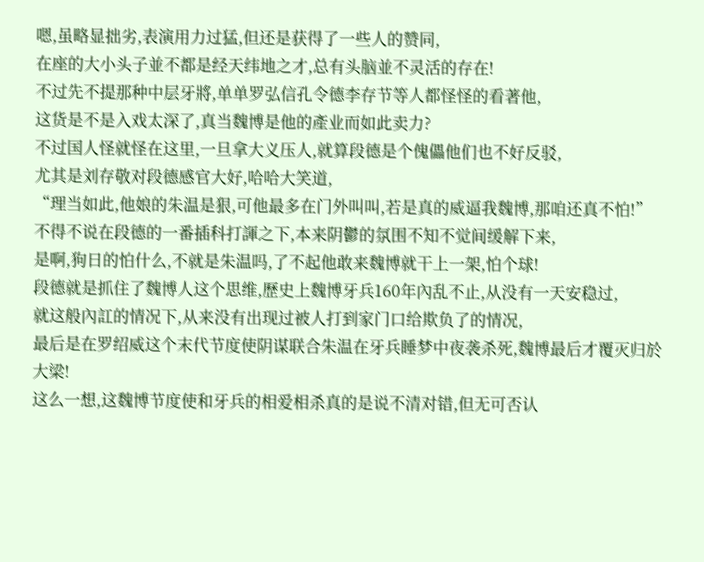嗯,虽略显拙劣,表演用力过猛,但还是获得了一些人的赞同,
在座的大小头子並不都是经天纬地之才,总有头脑並不灵活的存在!
不过先不提那种中层牙將,单单罗弘信孔令德李存节等人都怪怪的看著他,
这货是不是入戏太深了,真当魏博是他的產业而如此卖力?
不过国人怪就怪在这里,一旦拿大义压人,就算段德是个傀儡他们也不好反驳,
尤其是刘存敬对段德感官大好,哈哈大笑道,
“理当如此,他娘的朱温是狠,可他最多在门外叫叫,若是真的威逼我魏博,那咱还真不怕!”
不得不说在段德的一番插科打諢之下,本来阴鬱的氛围不知不觉间缓解下来,
是啊,狗日的怕什么,不就是朱温吗,了不起他敢来魏博就干上一架,怕个球!
段德就是抓住了魏博人这个思维,歷史上魏博牙兵160年內乱不止,从没有一天安稳过,
就这般內訌的情况下,从来没有出现过被人打到家门口给欺负了的情况,
最后是在罗绍威这个末代节度使阴谋联合朱温在牙兵睡梦中夜袭杀死,魏博最后才覆灭归於大梁!
这么一想,这魏博节度使和牙兵的相爱相杀真的是说不清对错,但无可否认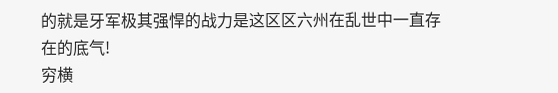的就是牙军极其强悍的战力是这区区六州在乱世中一直存在的底气!
穷横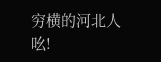穷横的河北人吆!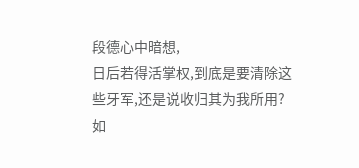段德心中暗想,
日后若得活掌权,到底是要清除这些牙军,还是说收归其为我所用?
如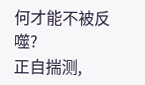何才能不被反噬?
正自揣测,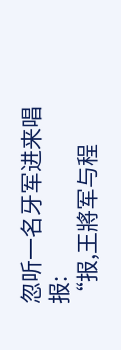忽听一名牙军进来唱报:
“报,王將军与程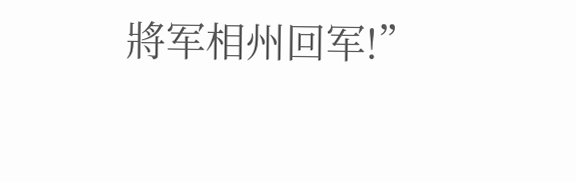將军相州回军!”